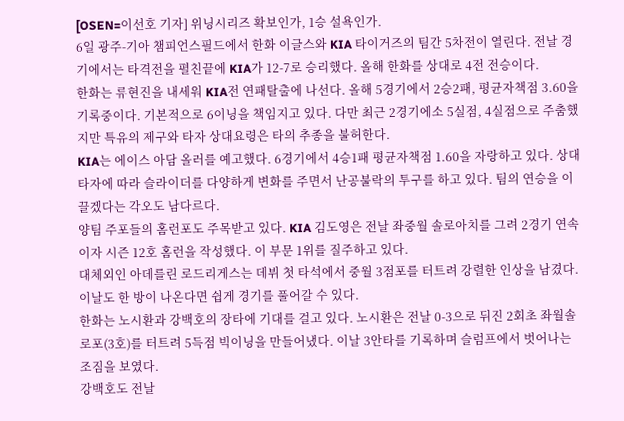[OSEN=이선호 기자] 위닝시리즈 확보인가, 1승 설욕인가.
6일 광주-기아 챔피언스필드에서 한화 이글스와 KIA 타이거즈의 팀간 5차전이 열린다. 전날 경기에서는 타격전을 펼친끝에 KIA가 12-7로 승리했다. 올해 한화를 상대로 4전 전승이다.
한화는 류현진을 내세워 KIA전 연패탈출에 나선다. 올해 5경기에서 2승2패, 평균자책점 3.60을 기록중이다. 기본적으로 6이닝을 책임지고 있다. 다만 최근 2경기에소 5실점, 4실점으로 주춤했지만 특유의 제구와 타자 상대요령은 타의 추종을 불허한다.
KIA는 에이스 아담 올러를 예고했다. 6경기에서 4승1패 평균자책점 1.60을 자랑하고 있다. 상대타자에 따라 슬라이더를 다양하게 변화를 주면서 난공불락의 투구를 하고 있다. 팀의 연승을 이끌겠다는 각오도 남다르다.
양팀 주포들의 홈런포도 주목받고 있다. KIA 김도영은 전날 좌중월 솔로아치를 그려 2경기 연속이자 시즌 12호 홈런을 작성했다. 이 부문 1위를 질주하고 있다.
대체외인 아데를린 로드리게스는 데뷔 첫 타석에서 중월 3점포를 터트려 강렬한 인상을 남겼다. 이날도 한 방이 나온다면 쉽게 경기를 풀어갈 수 있다.
한화는 노시환과 강백호의 장타에 기대를 걸고 있다. 노시환은 전날 0-3으로 뒤진 2회초 좌월솔로포(3호)를 터트려 5득점 빅이닝을 만들어냈다. 이날 3안타를 기록하며 슬럼프에서 벗어나는 조짐을 보였다.
강백호도 전날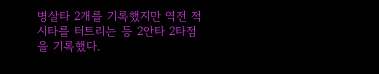병살타 2개를 기록했지만 역전 적시타를 터트리는 등 2안타 2타점을 기록했다.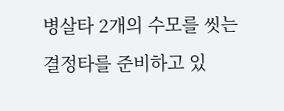병살타 2개의 수모를 씻는 결정타를 준비하고 있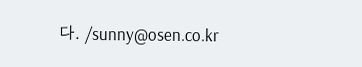다. /sunny@osen.co.kr